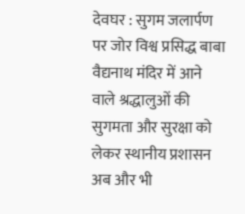देवघर : सुगम जलार्पण पर जोर विश्व प्रसिद्ध बाबा वैद्यनाथ मंदिर में आने वाले श्रद्धालुओं की सुगमता और सुरक्षा को लेकर स्थानीय प्रशासन अब और भी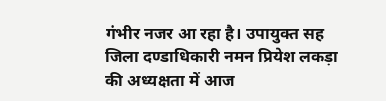गंभीर नजर आ रहा है। उपायुक्त सह जिला दण्डाधिकारी नमन प्रियेश लकड़ा की अध्यक्षता में आज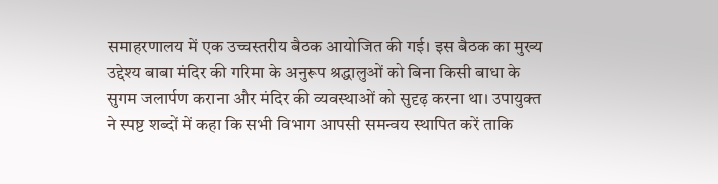समाहरणालय में एक उच्चस्तरीय बैठक आयोजित की गई। इस बैठक का मुख्य उद्देश्य बाबा मंदिर की गरिमा के अनुरूप श्रद्धालुओं को बिना किसी बाधा के सुगम जलार्पण कराना और मंदिर की व्यवस्थाओं को सुदृढ़ करना था। उपायुक्त ने स्पष्ट शब्दों में कहा कि सभी विभाग आपसी समन्वय स्थापित करें ताकि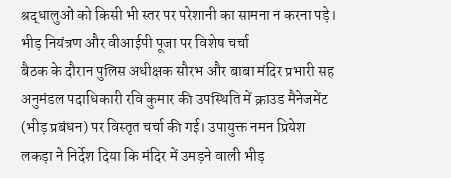श्रद्धालुओं को किसी भी स्तर पर परेशानी का सामना न करना पड़े।
भीड़ नियंत्रण और वीआईपी पूजा पर विशेष चर्चा
बैठक के दौरान पुलिस अधीक्षक सौरभ और बाबा मंदिर प्रभारी सह अनुमंडल पदाधिकारी रवि कुमार की उपस्थिति में क्राउड मैनेजमेंट (भीड़ प्रबंधन) पर विस्तृत चर्चा की गई। उपायुक्त नमन प्रियेश लकड़ा ने निर्देश दिया कि मंदिर में उमड़ने वाली भीड़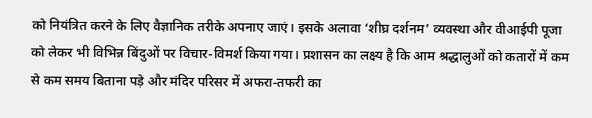को नियंत्रित करने के लिए वैज्ञानिक तरीके अपनाए जाएं। इसके अलावा ‘शीघ्र दर्शनम’ व्यवस्था और वीआईपी पूजा को लेकर भी विभिन्न बिंदुओं पर विचार-विमर्श किया गया। प्रशासन का लक्ष्य है कि आम श्रद्धालुओं को कतारों में कम से कम समय बिताना पड़े और मंदिर परिसर में अफरा-तफरी का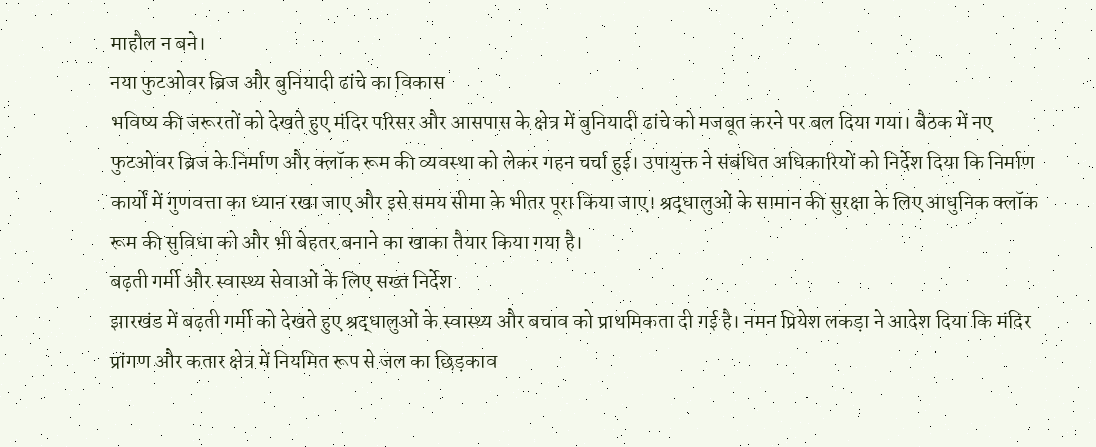माहौल न बने।
नया फुटओवर ब्रिज और बुनियादी ढांचे का विकास
भविष्य की जरूरतों को देखते हुए मंदिर परिसर और आसपास के क्षेत्र में बुनियादी ढांचे को मजबूत करने पर बल दिया गया। बैठक में नए फुटओवर ब्रिज के निर्माण और क्लॉक रूम की व्यवस्था को लेकर गहन चर्चा हुई। उपायुक्त ने संबंधित अधिकारियों को निर्देश दिया कि निर्माण कार्यों में गुणवत्ता का ध्यान रखा जाए और इसे समय सीमा के भीतर पूरा किया जाए। श्रद्धालुओं के सामान की सुरक्षा के लिए आधुनिक क्लॉक रूम की सुविधा को और भी बेहतर बनाने का खाका तैयार किया गया है।
बढ़ती गर्मी और स्वास्थ्य सेवाओं के लिए सख्त निर्देश
झारखंड में बढ़ती गर्मी को देखते हुए श्रद्धालुओं के स्वास्थ्य और बचाव को प्राथमिकता दी गई है। नमन प्रियेश लकड़ा ने आदेश दिया कि मंदिर प्रांगण और कतार क्षेत्र में नियमित रूप से जल का छिड़काव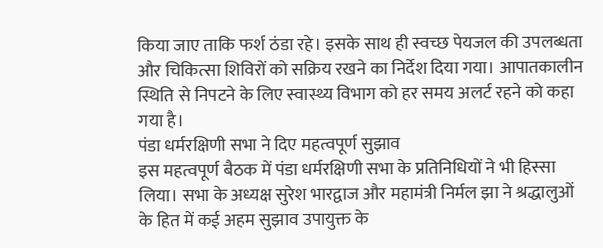किया जाए ताकि फर्श ठंडा रहे। इसके साथ ही स्वच्छ पेयजल की उपलब्धता और चिकित्सा शिविरों को सक्रिय रखने का निर्देश दिया गया। आपातकालीन स्थिति से निपटने के लिए स्वास्थ्य विभाग को हर समय अलर्ट रहने को कहा गया है।
पंडा धर्मरक्षिणी सभा ने दिए महत्वपूर्ण सुझाव
इस महत्वपूर्ण बैठक में पंडा धर्मरक्षिणी सभा के प्रतिनिधियों ने भी हिस्सा लिया। सभा के अध्यक्ष सुरेश भारद्वाज और महामंत्री निर्मल झा ने श्रद्धालुओं के हित में कई अहम सुझाव उपायुक्त के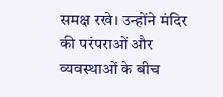समक्ष रखे। उन्होंने मंदिर की परंपराओं और व्यवस्थाओं के बीच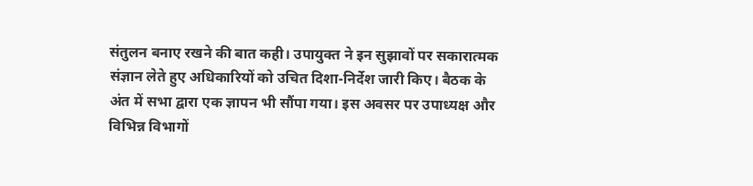संतुलन बनाए रखने की बात कही। उपायुक्त ने इन सुझावों पर सकारात्मक संज्ञान लेते हुए अधिकारियों को उचित दिशा-निर्देश जारी किए। बैठक के अंत में सभा द्वारा एक ज्ञापन भी सौंपा गया। इस अवसर पर उपाध्यक्ष और विभिन्न विभागों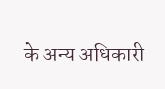के अन्य अधिकारी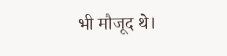भी मौजूद थे।